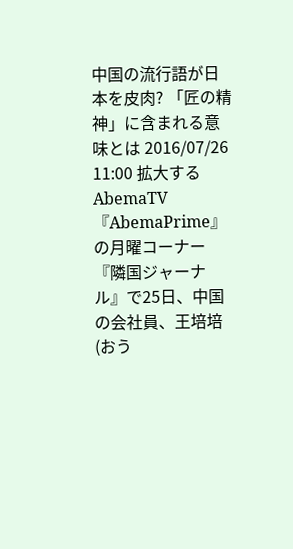中国の流行語が日本を皮肉? 「匠の精神」に含まれる意味とは 2016/07/26 11:00 拡大する AbemaTV『AbemaPrime』の月曜コーナー『隣国ジャーナル』で25日、中国の会社員、王培培(おう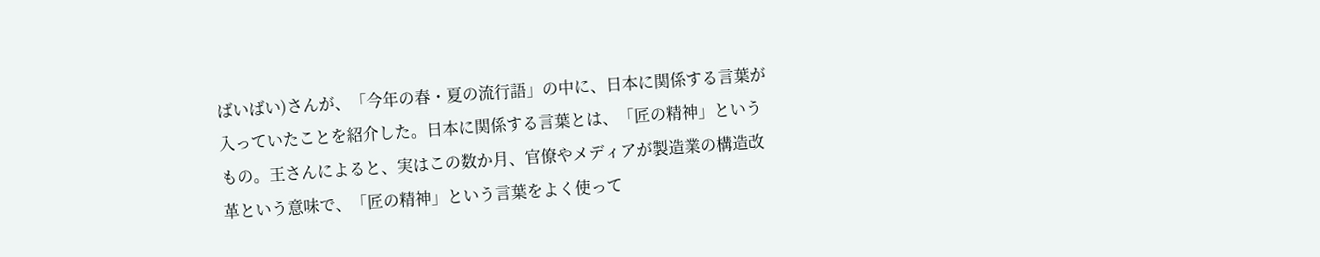ばいばい)さんが、「今年の春・夏の流行語」の中に、日本に関係する言葉が入っていたことを紹介した。日本に関係する言葉とは、「匠の精神」というもの。王さんによると、実はこの数か月、官僚やメディアが製造業の構造改革という意味で、「匠の精神」という言葉をよく使って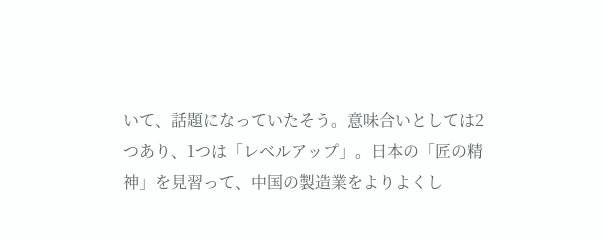いて、話題になっていたそう。意味合いとしては2つあり、1つは「レベルアップ」。日本の「匠の精神」を見習って、中国の製造業をよりよくし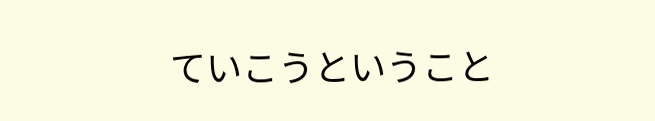ていこうということ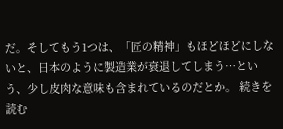だ。そしてもう1つは、「匠の精神」もほどほどにしないと、日本のように製造業が衰退してしまう…という、少し皮肉な意味も含まれているのだとか。 続きを読む